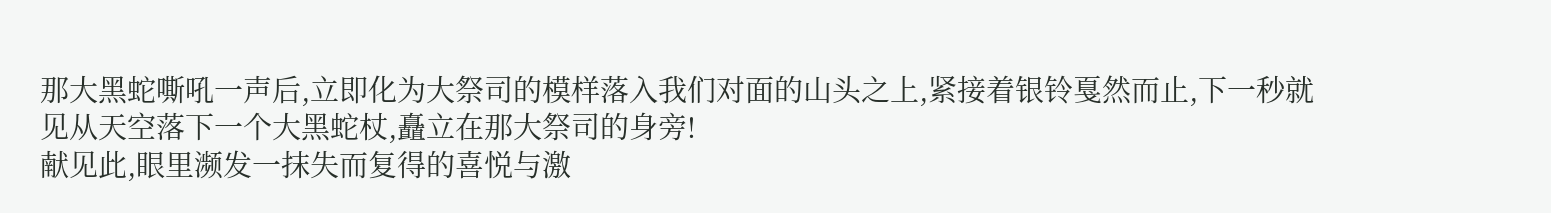那大黑蛇嘶吼一声后,立即化为大祭司的模样落入我们对面的山头之上,紧接着银铃戛然而止,下一秒就见从天空落下一个大黑蛇杖,矗立在那大祭司的身旁!
献见此,眼里濒发一抹失而复得的喜悦与激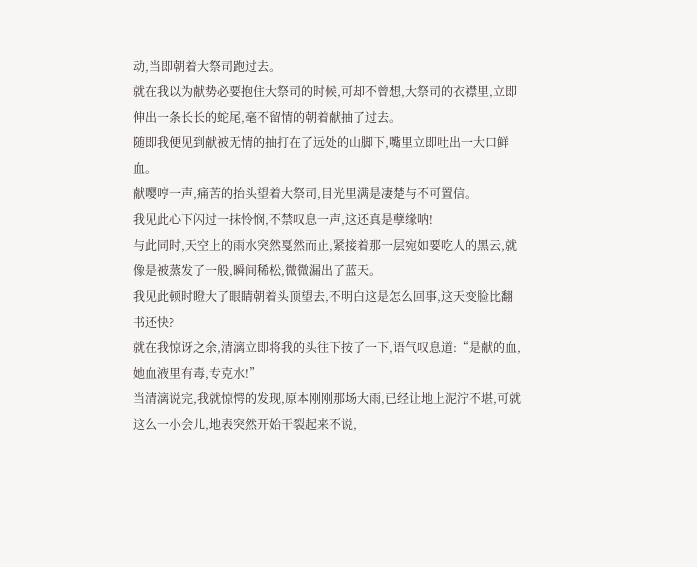动,当即朝着大祭司跑过去。
就在我以为献势必要抱住大祭司的时候,可却不曾想,大祭司的衣襟里,立即伸出一条长长的蛇尾,毫不留情的朝着献抽了过去。
随即我便见到献被无情的抽打在了远处的山脚下,嘴里立即吐出一大口鲜血。
献嘤哼一声,痛苦的抬头望着大祭司,目光里满是凄楚与不可置信。
我见此心下闪过一抹怜悯,不禁叹息一声,这还真是孽缘呐!
与此同时,天空上的雨水突然戛然而止,紧接着那一层宛如要吃人的黑云,就像是被蒸发了一般,瞬间稀松,微微漏出了蓝天。
我见此顿时瞪大了眼睛朝着头顶望去,不明白这是怎么回事,这天变脸比翻书还快?
就在我惊讶之余,清漓立即将我的头往下按了一下,语气叹息道:“是献的血,她血液里有毒,专克水!”
当清漓说完,我就惊愕的发现,原本刚刚那场大雨,已经让地上泥泞不堪,可就这么一小会儿,地表突然开始干裂起来不说,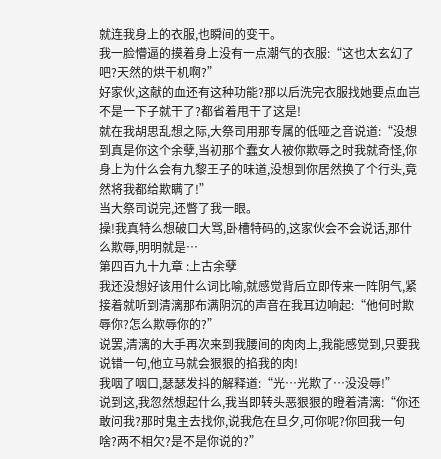就连我身上的衣服,也瞬间的变干。
我一脸懵逼的摸着身上没有一点潮气的衣服:“这也太玄幻了吧?天然的烘干机啊?”
好家伙,这献的血还有这种功能?那以后洗完衣服找她要点血岂不是一下子就干了?都省着甩干了这是!
就在我胡思乱想之际,大祭司用那专属的低哑之音说道:“没想到真是你这个余孽,当初那个蠢女人被你欺辱之时我就奇怪,你身上为什么会有九黎王子的味道,没想到你居然换了个行头,竟然将我都给欺瞒了!”
当大祭司说完,还瞥了我一眼。
操!我真特么想破口大骂,卧槽特码的,这家伙会不会说话,那什么欺辱,明明就是…
第四百九十九章 :上古余孽
我还没想好该用什么词比喻,就感觉背后立即传来一阵阴气,紧接着就听到清漓那布满阴沉的声音在我耳边响起:“他何时欺辱你?怎么欺辱你的?”
说罢,清漓的大手再次来到我腰间的肉肉上,我能感觉到,只要我说错一句,他立马就会狠狠的掐我的肉!
我咽了咽口,瑟瑟发抖的解释道:“光…光欺了…没没辱!”
说到这,我忽然想起什么,我当即转头恶狠狠的瞪着清漓:“你还敢问我?那时鬼主去找你,说我危在旦夕,可你呢?你回我一句啥?两不相欠?是不是你说的?”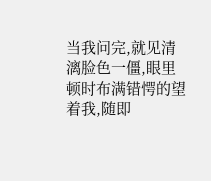当我问完,就见清漓脸色一僵,眼里顿时布满错愕的望着我,随即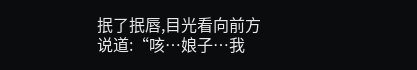抿了抿唇,目光看向前方说道:“咳…娘子…我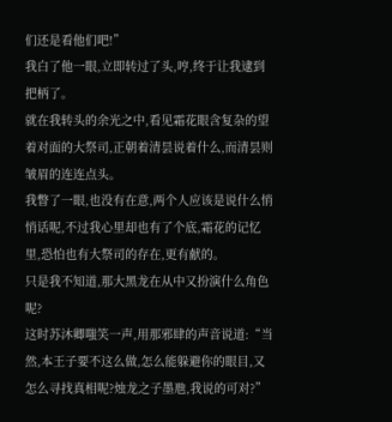们还是看他们吧!”
我白了他一眼,立即转过了头,哼,终于让我逮到把柄了。
就在我转头的余光之中,看见霜花眼含复杂的望着对面的大祭司,正朝着清昙说着什么,而清昙则皱眉的连连点头。
我瞥了一眼,也没有在意,两个人应该是说什么悄悄话呢,不过我心里却也有了个底,霜花的记忆里,恐怕也有大祭司的存在,更有献的。
只是我不知道,那大黑龙在从中又扮演什么角色呢?
这时苏沐卿嗤笑一声,用那邪肆的声音说道:“当然,本王子要不这么做,怎么能躲避你的眼目,又怎么寻找真相呢?烛龙之子墨虺,我说的可对?”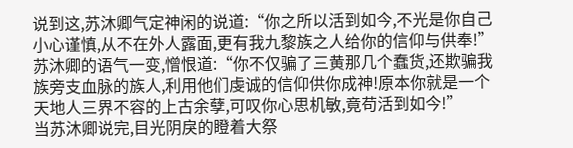说到这,苏沐卿气定神闲的说道:“你之所以活到如今,不光是你自己小心谨慎,从不在外人露面,更有我九黎族之人给你的信仰与供奉!”
苏沐卿的语气一变,憎恨道:“你不仅骗了三黄那几个蠢货,还欺骗我族旁支血脉的族人,利用他们虔诚的信仰供你成神!原本你就是一个天地人三界不容的上古余孽,可叹你心思机敏,竟苟活到如今!”
当苏沐卿说完,目光阴戾的瞪着大祭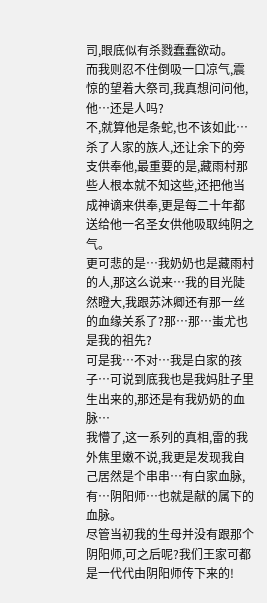司,眼底似有杀戮蠢蠢欲动。
而我则忍不住倒吸一口凉气,震惊的望着大祭司,我真想问问他,他…还是人吗?
不,就算他是条蛇,也不该如此…杀了人家的族人,还让余下的旁支供奉他,最重要的是,藏雨村那些人根本就不知这些,还把他当成神谪来供奉,更是每二十年都送给他一名圣女供他吸取纯阴之气。
更可悲的是…我奶奶也是藏雨村的人,那这么说来…我的目光陡然瞪大,我跟苏沐卿还有那一丝的血缘关系了?那…那…蚩尤也是我的祖先?
可是我…不对…我是白家的孩子…可说到底我也是我妈肚子里生出来的,那还是有我奶奶的血脉…
我懵了,这一系列的真相,雷的我外焦里嫩不说,我更是发现我自己居然是个串串…有白家血脉,有…阴阳师…也就是献的属下的血脉。
尽管当初我的生母并没有跟那个阴阳师,可之后呢?我们王家可都是一代代由阴阳师传下来的!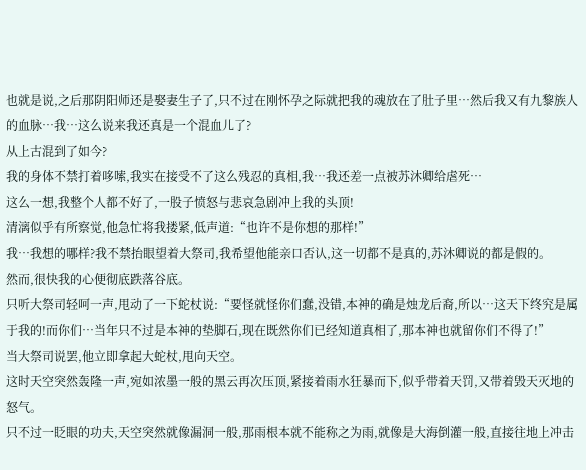也就是说,之后那阴阳师还是娶妻生子了,只不过在刚怀孕之际就把我的魂放在了肚子里…然后我又有九黎族人的血脉…我…这么说来我还真是一个混血儿了?
从上古混到了如今?
我的身体不禁打着哆嗦,我实在接受不了这么残忍的真相,我…我还差一点被苏沐卿给虐死…
这么一想,我整个人都不好了,一股子愤怒与悲哀急剧冲上我的头顶!
清漓似乎有所察觉,他急忙将我搂紧,低声道:“也许不是你想的那样!”
我…我想的哪样?我不禁抬眼望着大祭司,我希望他能亲口否认,这一切都不是真的,苏沐卿说的都是假的。
然而,很快我的心便彻底跌落谷底。
只听大祭司轻呵一声,甩动了一下蛇杖说:“要怪就怪你们蠢,没错,本神的确是烛龙后裔,所以…这天下终究是属于我的!而你们…当年只不过是本神的垫脚石,现在既然你们已经知道真相了,那本神也就留你们不得了!”
当大祭司说罢,他立即拿起大蛇杖,甩向天空。
这时天空突然轰隆一声,宛如浓墨一般的黑云再次压顶,紧接着雨水狂暴而下,似乎带着天罚,又带着毁天灭地的怒气。
只不过一眨眼的功夫,天空突然就像漏洞一般,那雨根本就不能称之为雨,就像是大海倒灌一般,直接往地上冲击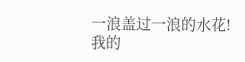一浪盖过一浪的水花!
我的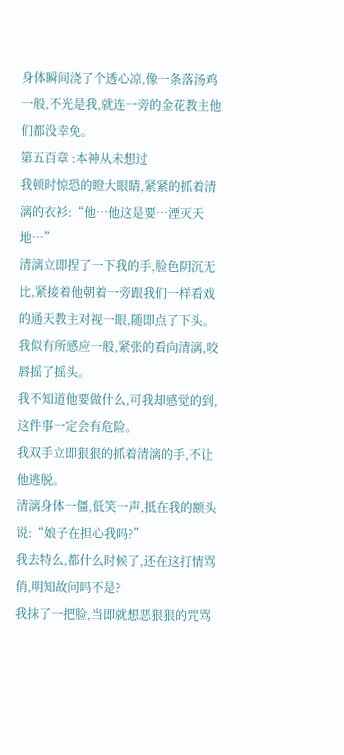身体瞬间浇了个透心凉,像一条落汤鸡一般,不光是我,就连一旁的金花教主他们都没幸免。
第五百章 :本神从未想过
我顿时惊恐的瞪大眼睛,紧紧的抓着清漓的衣衫:“他…他这是要…湮灭天地…”
清漓立即捏了一下我的手,脸色阴沉无比,紧接着他朝着一旁跟我们一样看戏的通天教主对视一眼,随即点了下头。
我似有所感应一般,紧张的看向清漓,咬唇摇了摇头。
我不知道他要做什么,可我却感觉的到,这件事一定会有危险。
我双手立即狠狠的抓着清漓的手,不让他逃脱。
清漓身体一僵,低笑一声,抵在我的额头说:“娘子在担心我吗?”
我去特么,都什么时候了,还在这打情骂俏,明知故问吗不是?
我抹了一把脸,当即就想恶狠狠的咒骂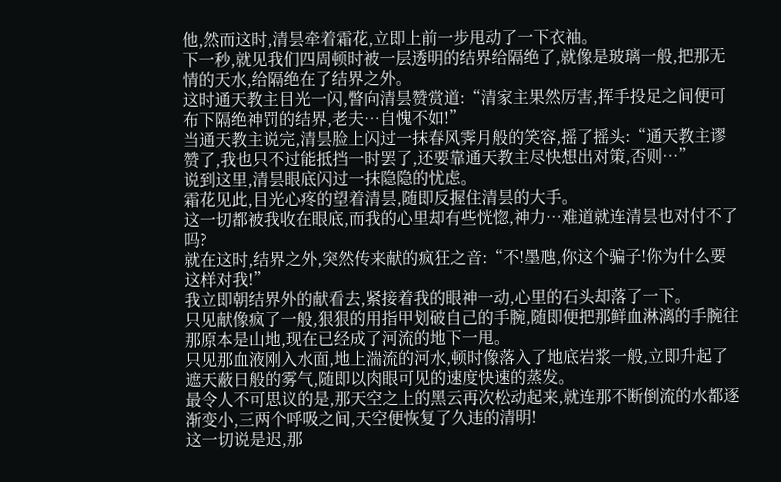他,然而这时,清昙牵着霜花,立即上前一步甩动了一下衣袖。
下一秒,就见我们四周顿时被一层透明的结界给隔绝了,就像是玻璃一般,把那无情的天水,给隔绝在了结界之外。
这时通天教主目光一闪,瞥向清昙赞赏道:“清家主果然厉害,挥手投足之间便可布下隔绝神罚的结界,老夫…自愧不如!”
当通天教主说完,清昙脸上闪过一抹春风霁月般的笑容,摇了摇头:“通天教主谬赞了,我也只不过能抵挡一时罢了,还要靠通天教主尽快想出对策,否则…”
说到这里,清昙眼底闪过一抹隐隐的忧虑。
霜花见此,目光心疼的望着清昙,随即反握住清昙的大手。
这一切都被我收在眼底,而我的心里却有些恍惚,神力…难道就连清昙也对付不了吗?
就在这时,结界之外,突然传来献的疯狂之音:“不!墨虺,你这个骗子!你为什么要这样对我!”
我立即朝结界外的献看去,紧接着我的眼神一动,心里的石头却落了一下。
只见献像疯了一般,狠狠的用指甲划破自己的手腕,随即便把那鲜血淋漓的手腕往那原本是山地,现在已经成了河流的地下一甩。
只见那血液刚入水面,地上湍流的河水,顿时像落入了地底岩浆一般,立即升起了遮天蔽日般的雾气,随即以肉眼可见的速度快速的蒸发。
最令人不可思议的是,那天空之上的黑云再次松动起来,就连那不断倒流的水都逐渐变小,三两个呼吸之间,天空便恢复了久违的清明!
这一切说是迟,那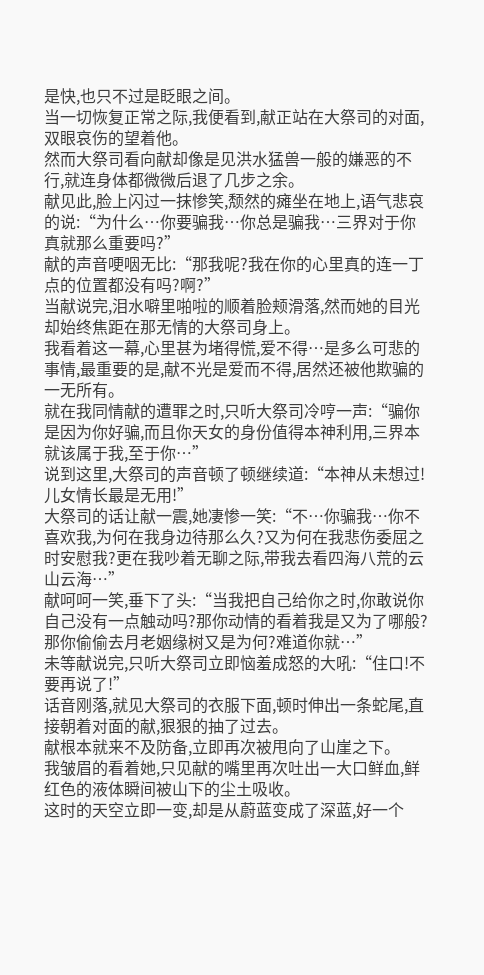是快,也只不过是眨眼之间。
当一切恢复正常之际,我便看到,献正站在大祭司的对面,双眼哀伤的望着他。
然而大祭司看向献却像是见洪水猛兽一般的嫌恶的不行,就连身体都微微后退了几步之余。
献见此,脸上闪过一抹惨笑,颓然的瘫坐在地上,语气悲哀的说:“为什么…你要骗我…你总是骗我…三界对于你真就那么重要吗?”
献的声音哽咽无比:“那我呢?我在你的心里真的连一丁点的位置都没有吗?啊?”
当献说完,泪水噼里啪啦的顺着脸颊滑落,然而她的目光却始终焦距在那无情的大祭司身上。
我看着这一幕,心里甚为堵得慌,爱不得…是多么可悲的事情,最重要的是,献不光是爱而不得,居然还被他欺骗的一无所有。
就在我同情献的遭罪之时,只听大祭司冷哼一声:“骗你是因为你好骗,而且你天女的身份值得本神利用,三界本就该属于我,至于你…”
说到这里,大祭司的声音顿了顿继续道:“本神从未想过!儿女情长最是无用!”
大祭司的话让献一震,她凄惨一笑:“不…你骗我…你不喜欢我,为何在我身边待那么久?又为何在我悲伤委屈之时安慰我?更在我吵着无聊之际,带我去看四海八荒的云山云海…”
献呵呵一笑,垂下了头:“当我把自己给你之时,你敢说你自己没有一点触动吗?那你动情的看着我是又为了哪般?那你偷偷去月老姻缘树又是为何?难道你就…”
未等献说完,只听大祭司立即恼羞成怒的大吼:“住口!不要再说了!”
话音刚落,就见大祭司的衣服下面,顿时伸出一条蛇尾,直接朝着对面的献,狠狠的抽了过去。
献根本就来不及防备,立即再次被甩向了山崖之下。
我皱眉的看着她,只见献的嘴里再次吐出一大口鲜血,鲜红色的液体瞬间被山下的尘土吸收。
这时的天空立即一变,却是从蔚蓝变成了深蓝,好一个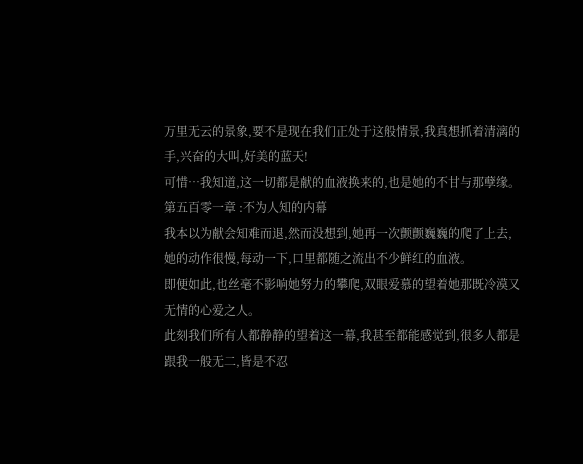万里无云的景象,要不是现在我们正处于这般情景,我真想抓着清漓的手,兴奋的大叫,好美的蓝天!
可惜…我知道,这一切都是献的血液换来的,也是她的不甘与那孽缘。
第五百零一章 :不为人知的内幕
我本以为献会知难而退,然而没想到,她再一次颤颤巍巍的爬了上去,她的动作很慢,每动一下,口里都随之流出不少鲜红的血液。
即便如此,也丝毫不影响她努力的攀爬,双眼爱慕的望着她那既冷漠又无情的心爱之人。
此刻我们所有人都静静的望着这一幕,我甚至都能感觉到,很多人都是跟我一般无二,皆是不忍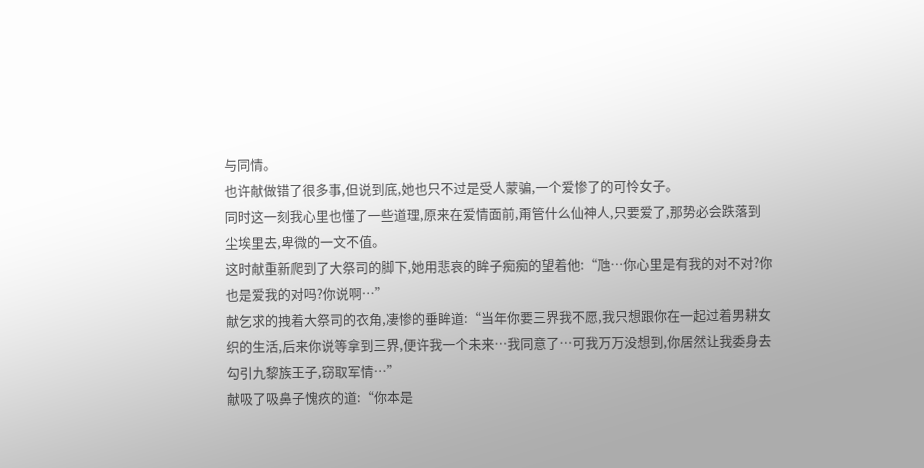与同情。
也许献做错了很多事,但说到底,她也只不过是受人蒙骗,一个爱惨了的可怜女子。
同时这一刻我心里也懂了一些道理,原来在爱情面前,甭管什么仙神人,只要爱了,那势必会跌落到尘埃里去,卑微的一文不值。
这时献重新爬到了大祭司的脚下,她用悲哀的眸子痴痴的望着他:“虺…你心里是有我的对不对?你也是爱我的对吗?你说啊…”
献乞求的拽着大祭司的衣角,凄惨的垂眸道:“当年你要三界我不愿,我只想跟你在一起过着男耕女织的生活,后来你说等拿到三界,便许我一个未来…我同意了…可我万万没想到,你居然让我委身去勾引九黎族王子,窃取军情…”
献吸了吸鼻子愧疚的道:“你本是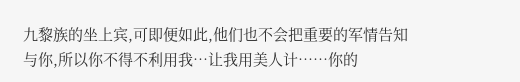九黎族的坐上宾,可即便如此,他们也不会把重要的军情告知与你,所以你不得不利用我…让我用美人计……你的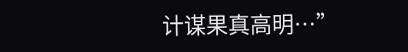计谋果真高明…”